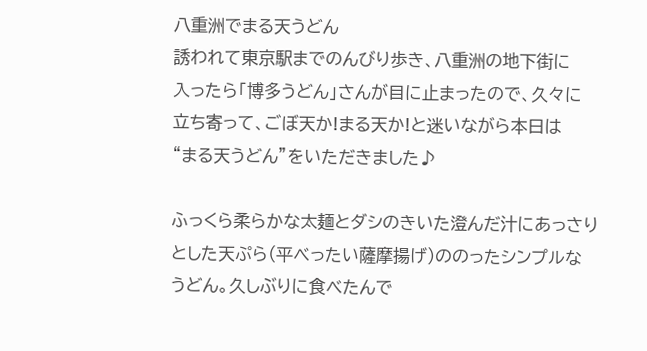八重洲でまる天うどん
誘われて東京駅までのんびり歩き、八重洲の地下街に
入ったら「博多うどん」さんが目に止まったので、久々に
立ち寄って、ごぼ天か!まる天か!と迷いながら本日は
“まる天うどん”をいただきました♪

ふっくら柔らかな太麺とダシのきいた澄んだ汁にあっさり
とした天ぷら(平べったい薩摩揚げ)ののったシンプルな
うどん。久しぶりに食べたんで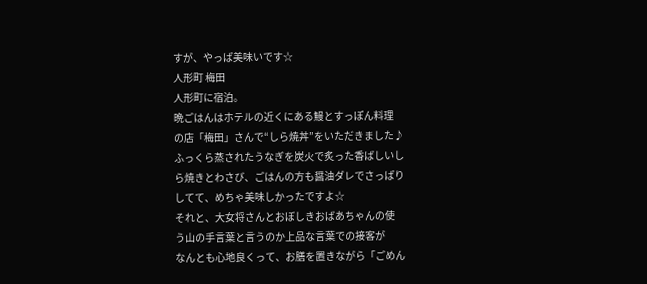すが、やっぱ美味いです☆
人形町 梅田
人形町に宿泊。
晩ごはんはホテルの近くにある鰻とすっぽん料理
の店「梅田」さんで“しら焼丼”をいただきました♪
ふっくら蒸されたうなぎを炭火で炙った香ばしいし
ら焼きとわさび、ごはんの方も醤油ダレでさっぱり
してて、めちゃ美味しかったですよ☆
それと、大女将さんとおぼしきおばあちゃんの使
う山の手言葉と言うのか上品な言葉での接客が
なんとも心地良くって、お膳を置きながら「ごめん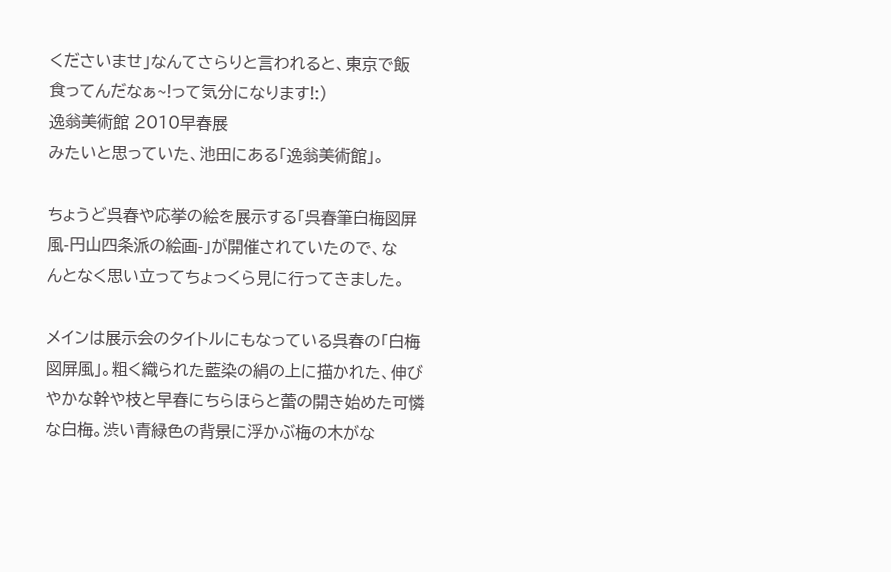くださいませ」なんてさらりと言われると、東京で飯
食ってんだなぁ~!って気分になります!:)
逸翁美術館 2010早春展
みたいと思っていた、池田にある「逸翁美術館」。

ちょうど呉春や応挙の絵を展示する「呉春筆白梅図屏
風-円山四条派の絵画-」が開催されていたので、な
んとなく思い立ってちょっくら見に行ってきました。

メインは展示会のタイトルにもなっている呉春の「白梅
図屏風」。粗く織られた藍染の絹の上に描かれた、伸び
やかな幹や枝と早春にちらほらと蕾の開き始めた可憐
な白梅。渋い青緑色の背景に浮かぶ梅の木がな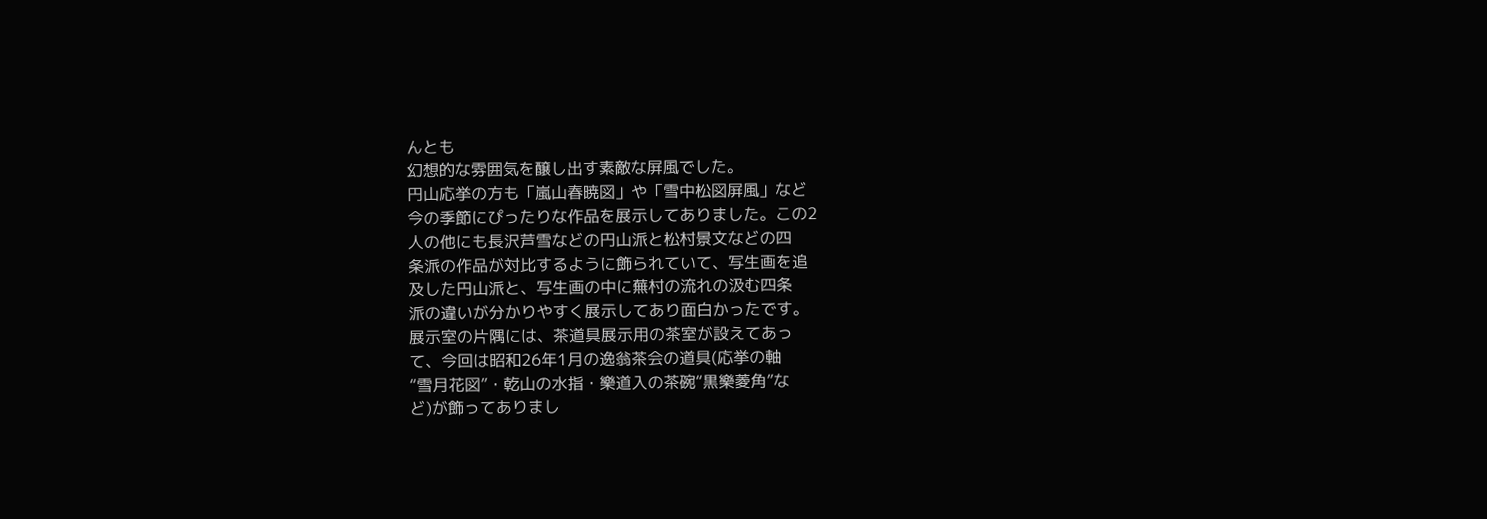んとも
幻想的な雰囲気を醸し出す素敵な屏風でした。
円山応挙の方も「嵐山春暁図」や「雪中松図屏風」など
今の季節にぴったりな作品を展示してありました。この2
人の他にも長沢芦雪などの円山派と松村景文などの四
条派の作品が対比するように飾られていて、写生画を追
及した円山派と、写生画の中に蕪村の流れの汲む四条
派の違いが分かりやすく展示してあり面白かったです。
展示室の片隅には、茶道具展示用の茶室が設えてあっ
て、今回は昭和26年1月の逸翁茶会の道具(応挙の軸
“雪月花図”・乾山の水指・樂道入の茶碗“黒樂菱角”な
ど)が飾ってありまし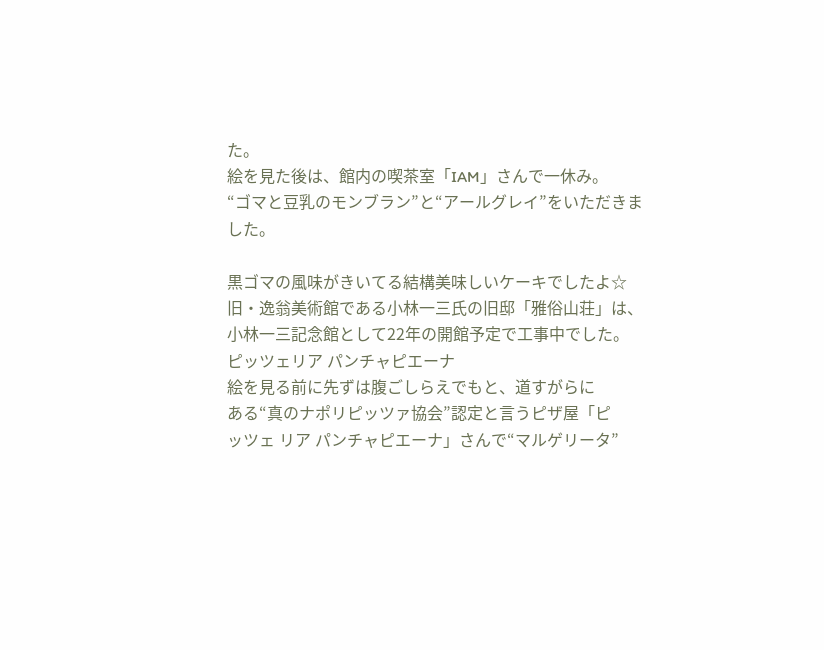た。
絵を見た後は、館内の喫茶室「IAM」さんで一休み。
“ゴマと豆乳のモンブラン”と“アールグレイ”をいただきま
した。

黒ゴマの風味がきいてる結構美味しいケーキでしたよ☆
旧・逸翁美術館である小林一三氏の旧邸「雅俗山荘」は、
小林一三記念館として22年の開館予定で工事中でした。
ピッツェリア パンチャピエーナ
絵を見る前に先ずは腹ごしらえでもと、道すがらに
ある“真のナポリピッツァ協会”認定と言うピザ屋「ピ
ッツェ リア パンチャピエーナ」さんで“マルゲリータ”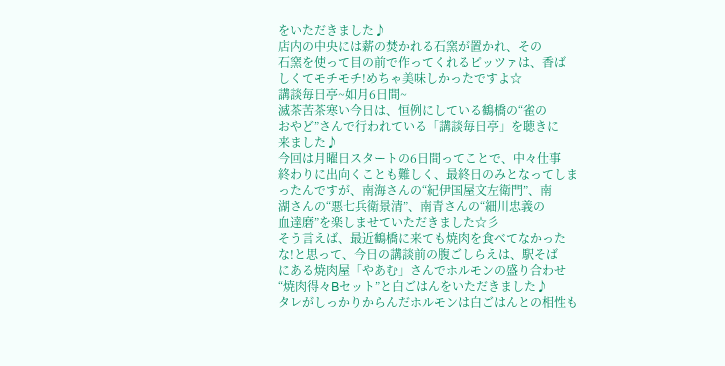をいただきました♪
店内の中央には薪の焚かれる石窯が置かれ、その
石窯を使って目の前で作ってくれるピッツァは、香ば
しくてモチモチ!めちゃ美味しかったですよ☆
講談毎日亭~如月6日間~
滅茶苦茶寒い今日は、恒例にしている鶴橋の“雀の
おやど”さんで行われている「講談毎日亭」を聴きに
来ました♪
今回は月曜日スタートの6日間ってことで、中々仕事
終わりに出向くことも難しく、最終日のみとなってしま
ったんですが、南海さんの“紀伊国屋文左衛門”、南
湖さんの“悪七兵衛景清”、南青さんの“細川忠義の
血達磨”を楽しませていただきました☆彡
そう言えば、最近鶴橋に来ても焼肉を食べてなかった
な!と思って、今日の講談前の腹ごしらえは、駅そば
にある焼肉屋「やあむ」さんでホルモンの盛り合わせ
“焼肉得々Bセット”と白ごはんをいただきました♪
タレがしっかりからんだホルモンは白ごはんとの相性も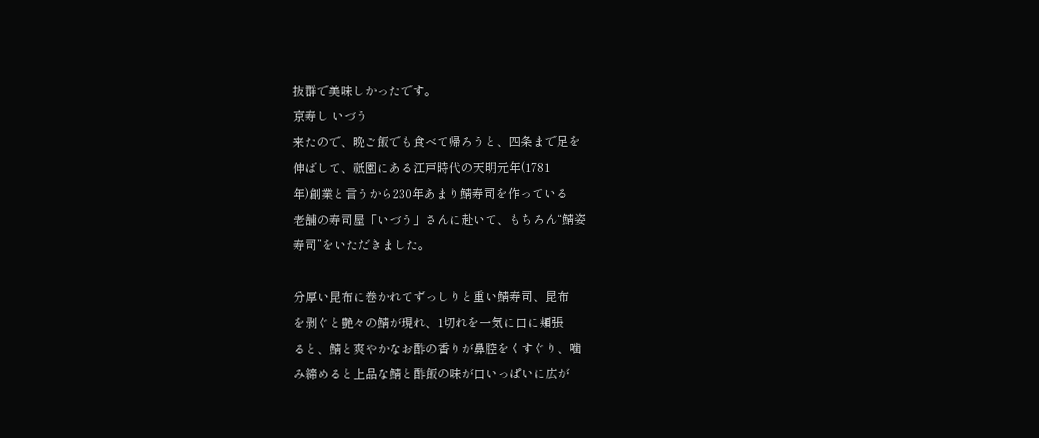抜群で美味しかったです。
京寿し いづう
来たので、晩ご飯でも食べて帰ろうと、四条まで足を
伸ばして、祇園にある江戸時代の天明元年(1781
年)創業と言うから230年あまり鯖寿司を作っている
老舗の寿司屋「いづう」さんに赴いて、もちろん“鯖姿
寿司”をいただきました。

分厚い昆布に巻かれてずっしりと重い鯖寿司、昆布
を剥ぐと艶々の鯖が現れ、1切れを一気に口に頬張
ると、鯖と爽やかなお酢の香りが鼻腔をくすぐり、噛
み締めると上品な鯖と酢飯の味が口いっぱいに広が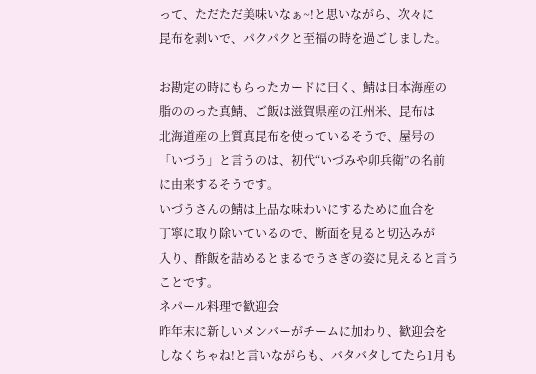って、ただただ美味いなぁ~!と思いながら、次々に
昆布を剥いで、パクパクと至福の時を過ごしました。

お勘定の時にもらったカードに曰く、鯖は日本海産の
脂ののった真鯖、ご飯は滋賀県産の江州米、昆布は
北海道産の上質真昆布を使っているそうで、屋号の
「いづう」と言うのは、初代“いづみや卯兵衛”の名前
に由来するそうです。
いづうさんの鯖は上品な味わいにするために血合を
丁寧に取り除いているので、断面を見ると切込みが
入り、酢飯を詰めるとまるでうさぎの姿に見えると言う
ことです。
ネパール料理で歓迎会
昨年末に新しいメンバーがチームに加わり、歓迎会を
しなくちゃね!と言いながらも、バタバタしてたら1月も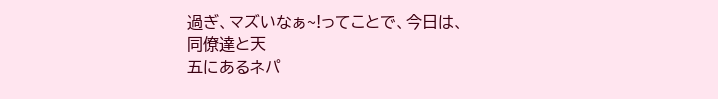過ぎ、マズいなぁ~!ってことで、今日は、同僚達と天
五にあるネパ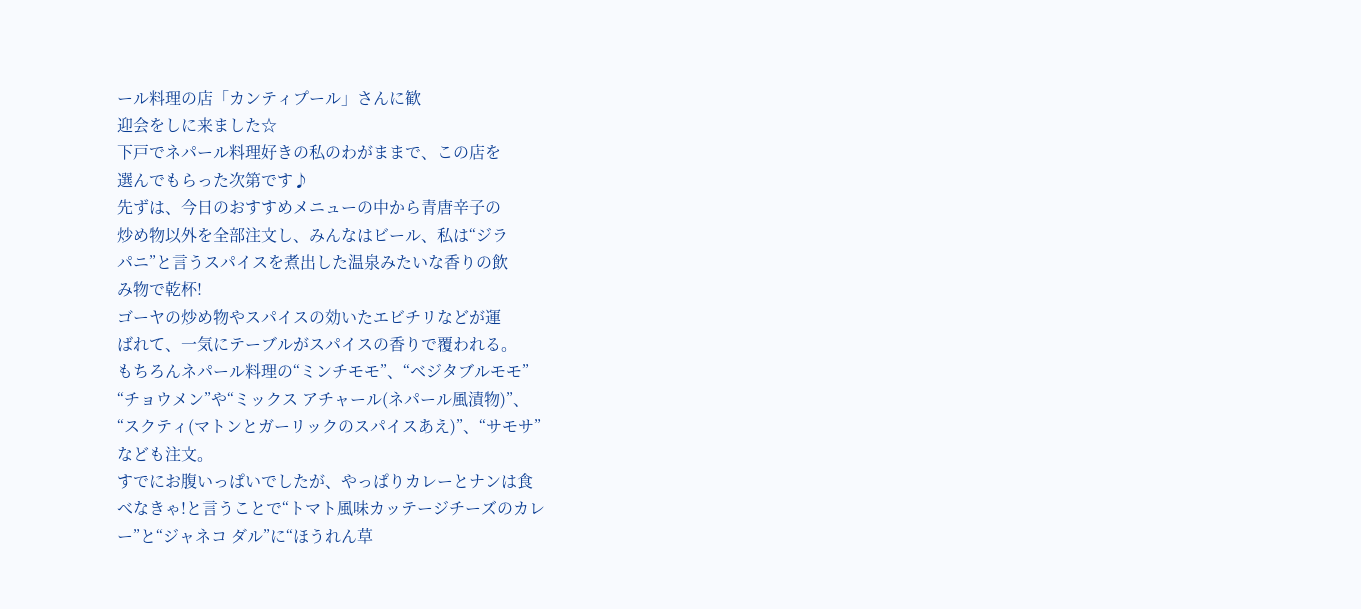ール料理の店「カンティプール」さんに歓
迎会をしに来ました☆
下戸でネパール料理好きの私のわがままで、この店を
選んでもらった次第です♪
先ずは、今日のおすすめメニューの中から青唐辛子の
炒め物以外を全部注文し、みんなはビール、私は“ジラ
パニ”と言うスパイスを煮出した温泉みたいな香りの飲
み物で乾杯!
ゴーヤの炒め物やスパイスの効いたエビチリなどが運
ばれて、一気にテーブルがスパイスの香りで覆われる。
もちろんネパール料理の“ミンチモモ”、“ベジタブルモモ”
“チョウメン”や“ミックス アチャール(ネパール風漬物)”、
“スクティ(マトンとガーリックのスパイスあえ)”、“サモサ”
なども注文。
すでにお腹いっぱいでしたが、やっぱりカレーとナンは食
べなきゃ!と言うことで“トマト風味カッテージチーズのカレ
ー”と“ジャネコ ダル”に“ほうれん草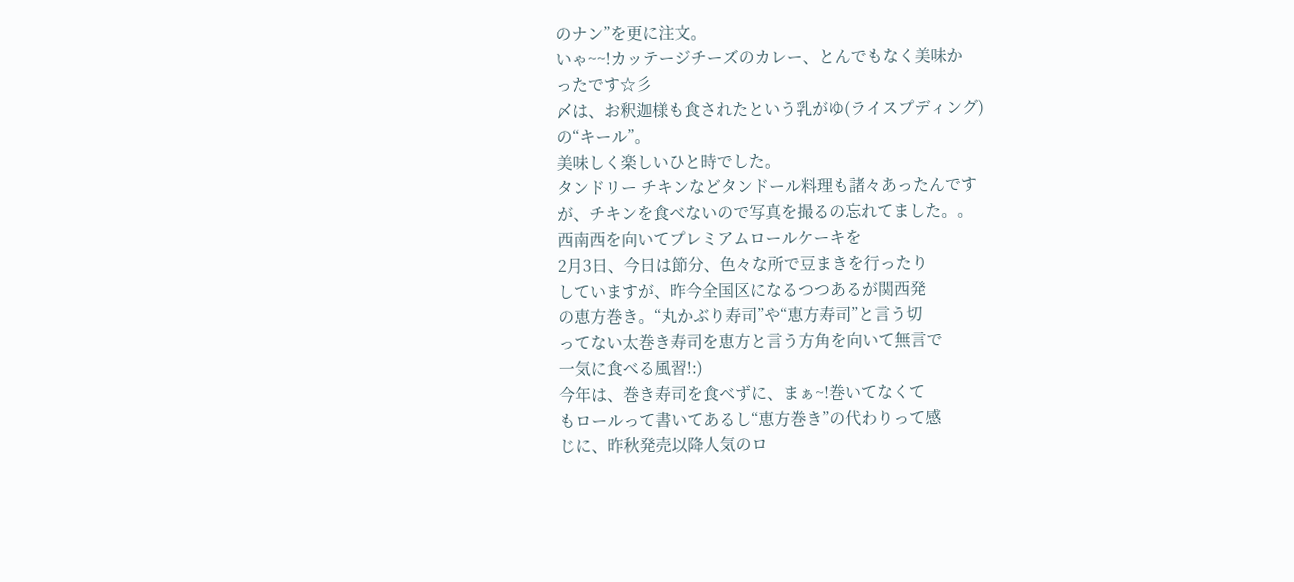のナン”を更に注文。
いゃ~~!カッテージチーズのカレー、とんでもなく美味か
ったです☆彡
〆は、お釈迦様も食されたという乳がゆ(ライスプディング)
の“キール”。
美味しく楽しいひと時でした。
タンドリー チキンなどタンドール料理も諸々あったんです
が、チキンを食べないので写真を撮るの忘れてました。。
西南西を向いてプレミアムロールケーキを
2月3日、今日は節分、色々な所で豆まきを行ったり
していますが、昨今全国区になるつつあるが関西発
の恵方巻き。“丸かぶり寿司”や“恵方寿司”と言う切
ってない太巻き寿司を恵方と言う方角を向いて無言で
一気に食べる風習!:)
今年は、巻き寿司を食べずに、まぁ~!巻いてなくて
もロールって書いてあるし“恵方巻き”の代わりって感
じに、昨秋発売以降人気のロ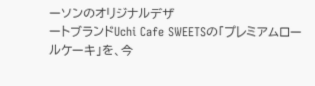ーソンのオリジナルデザ
ートブランドUchi Cafe SWEETSの「プレミアムロー
ルケーキ」を、今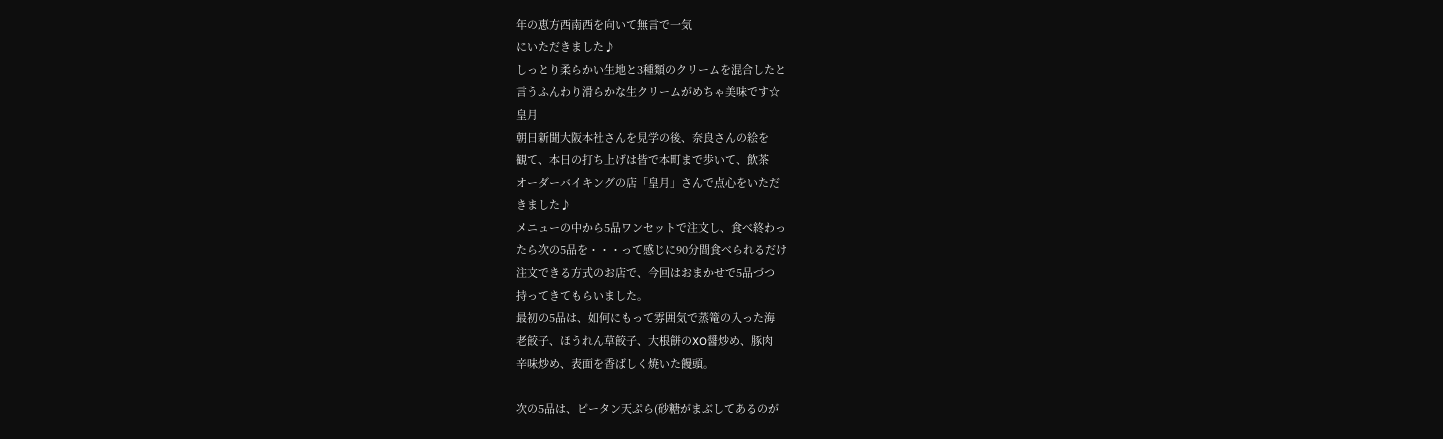年の恵方西南西を向いて無言で一気
にいただきました♪
しっとり柔らかい生地と3種類のクリームを混合したと
言うふんわり滑らかな生クリームがめちゃ美味です☆
皇月
朝日新聞大阪本社さんを見学の後、奈良さんの絵を
観て、本日の打ち上げは皆で本町まで歩いて、飲茶
オーダーバイキングの店「皇月」さんで点心をいただ
きました♪
メニューの中から5品ワンセットで注文し、食べ終わっ
たら次の5品を・・・って感じに90分間食べられるだけ
注文できる方式のお店で、今回はおまかせで5品づつ
持ってきてもらいました。
最初の5品は、如何にもって雰囲気で蒸篭の入った海
老餃子、ほうれん草餃子、大根餅のXO醤炒め、豚肉
辛味炒め、表面を香ばしく焼いた饅頭。

次の5品は、ピータン天ぷら(砂糖がまぶしてあるのが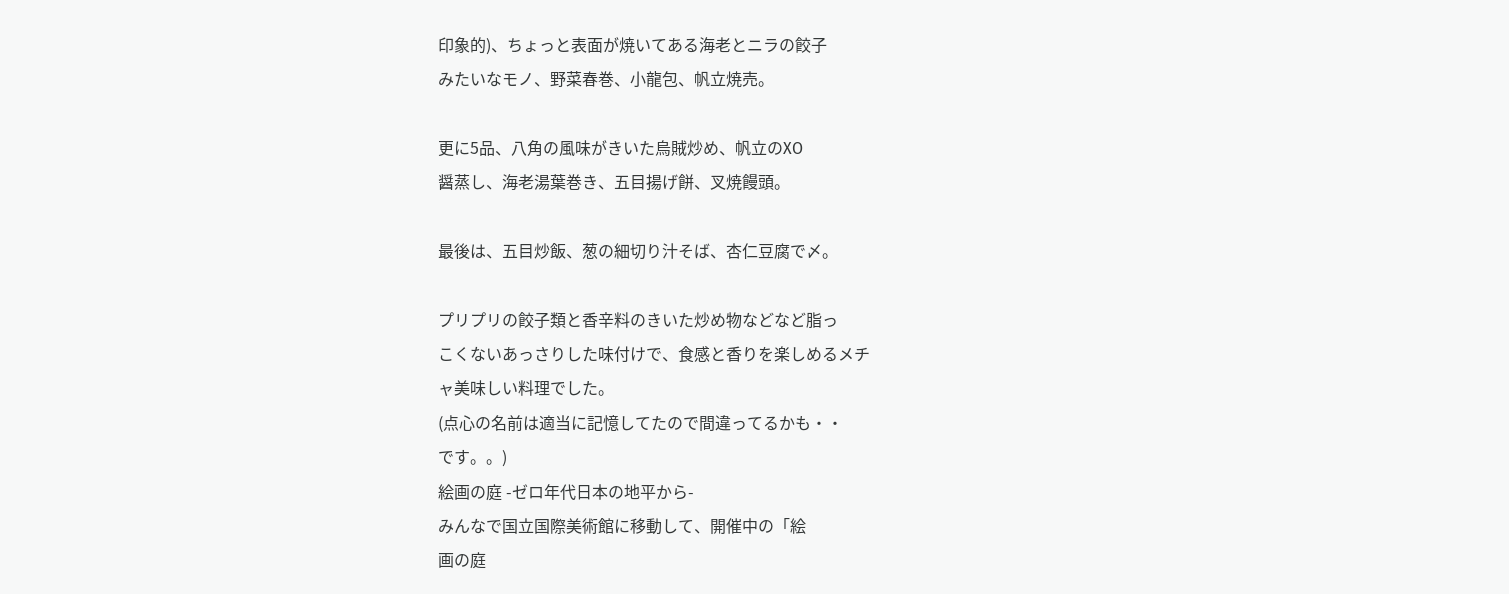印象的)、ちょっと表面が焼いてある海老とニラの餃子
みたいなモノ、野菜春巻、小龍包、帆立焼売。

更に5品、八角の風味がきいた烏賊炒め、帆立のXO
醤蒸し、海老湯葉巻き、五目揚げ餅、叉焼饅頭。

最後は、五目炒飯、葱の細切り汁そば、杏仁豆腐で〆。

プリプリの餃子類と香辛料のきいた炒め物などなど脂っ
こくないあっさりした味付けで、食感と香りを楽しめるメチ
ャ美味しい料理でした。
(点心の名前は適当に記憶してたので間違ってるかも・・
です。。)
絵画の庭 -ゼロ年代日本の地平から-
みんなで国立国際美術館に移動して、開催中の「絵
画の庭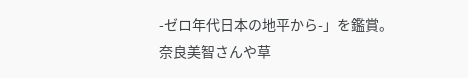-ゼロ年代日本の地平から-」を鑑賞。
奈良美智さんや草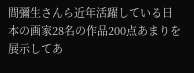間彌生さんら近年活躍している日
本の画家28名の作品200点あまりを展示してあ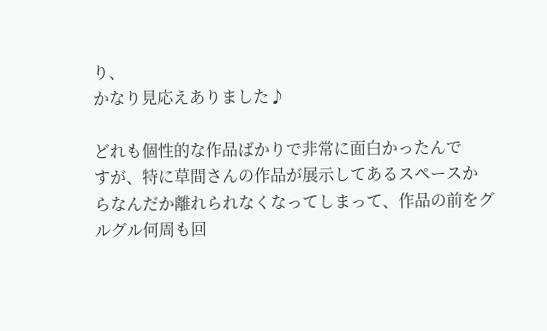り、
かなり見応えありました♪

どれも個性的な作品ばかりで非常に面白かったんで
すが、特に草間さんの作品が展示してあるスペースか
らなんだか離れられなくなってしまって、作品の前をグ
ルグル何周も回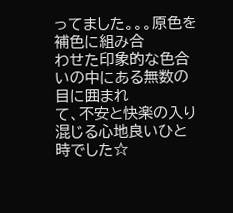ってました。。。原色を補色に組み合
わせた印象的な色合いの中にある無数の目に囲まれ
て、不安と快楽の入り混じる心地良いひと時でした☆